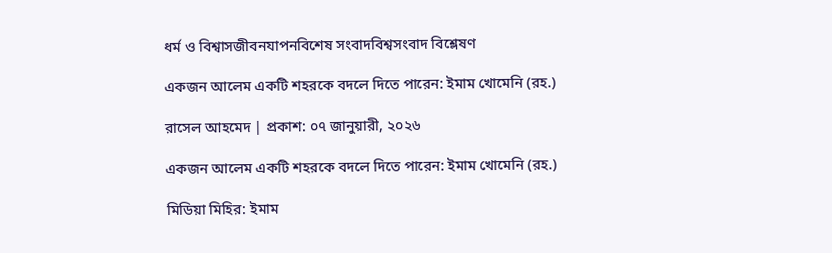ধর্ম ও বিশ্বাসজীবনযাপনবিশেষ সংবাদবিশ্বসংবাদ বিশ্লেষণ

একজন আলেম একটি শহরকে বদলে দিতে পারেন: ইমাম খোমেনি (রহ.)

রাসেল আহমেদ | প্রকাশ: ০৭ জানুয়ারী, ২০২৬

একজন আলেম একটি শহরকে বদলে দিতে পারেন: ইমাম খোমেনি (রহ.)

মিডিয়া মিহির: ইমাম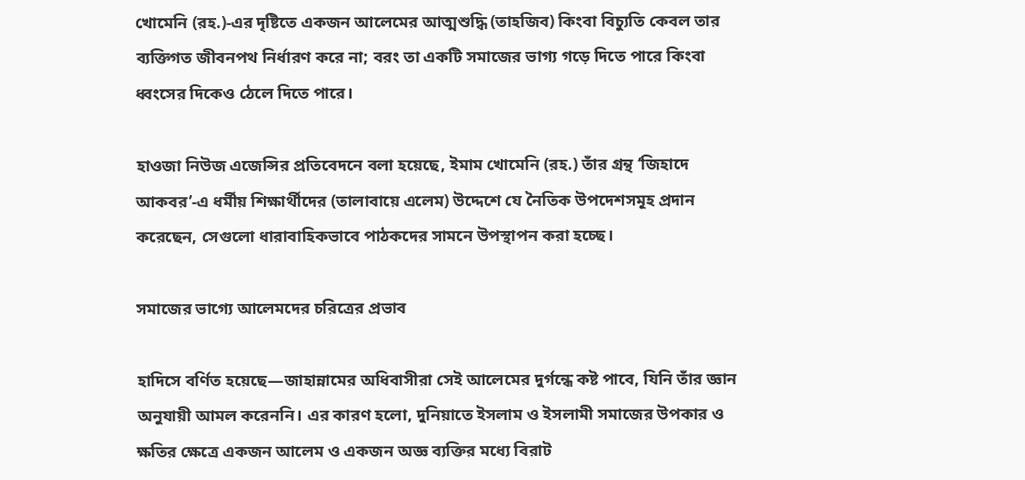খোমেনি (রহ.)-এর দৃষ্টিতে একজন আলেমের আত্মশুদ্ধি (তাহজিব) কিংবা বিচ্যুতি কেবল তার ব্যক্তিগত জীবনপথ নির্ধারণ করে না; বরং তা একটি সমাজের ভাগ্য গড়ে দিতে পারে কিংবা ধ্বংসের দিকেও ঠেলে দিতে পারে।

হাওজা নিউজ এজেন্সির প্রতিবেদনে বলা হয়েছে, ইমাম খোমেনি (রহ.) তাঁর গ্রন্থ ‘জিহাদে আকবর’-এ ধর্মীয় শিক্ষার্থীদের (তালাবায়ে এলেম) উদ্দেশে যে নৈতিক উপদেশসমূহ প্রদান করেছেন, সেগুলো ধারাবাহিকভাবে পাঠকদের সামনে উপস্থাপন করা হচ্ছে।

সমাজের ভাগ্যে আলেমদের চরিত্রের প্রভাব

হাদিসে বর্ণিত হয়েছে—জাহান্নামের অধিবাসীরা সেই আলেমের দুর্গন্ধে কষ্ট পাবে, যিনি তাঁর জ্ঞান অনুযায়ী আমল করেননি। এর কারণ হলো, দুনিয়াতে ইসলাম ও ইসলামী সমাজের উপকার ও ক্ষতির ক্ষেত্রে একজন আলেম ও একজন অজ্ঞ ব্যক্তির মধ্যে বিরাট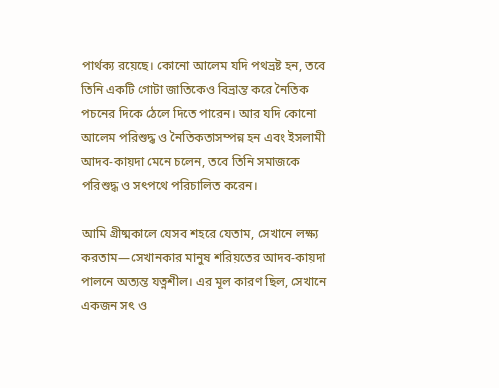পার্থক্য রয়েছে। কোনো আলেম যদি পথভ্রষ্ট হন, তবে তিনি একটি গোটা জাতিকেও বিভ্রান্ত করে নৈতিক পচনের দিকে ঠেলে দিতে পারেন। আর যদি কোনো আলেম পরিশুদ্ধ ও নৈতিকতাসম্পন্ন হন এবং ইসলামী আদব-কায়দা মেনে চলেন, তবে তিনি সমাজকে পরিশুদ্ধ ও সৎপথে পরিচালিত করেন।

আমি গ্রীষ্মকালে যেসব শহরে যেতাম, সেখানে লক্ষ্য করতাম—সেখানকার মানুষ শরিয়তের আদব-কায়দা পালনে অত্যন্ত যত্নশীল। এর মূল কারণ ছিল, সেখানে একজন সৎ ও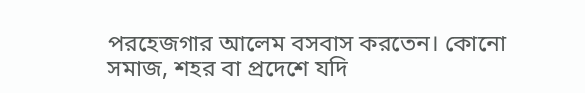পরহেজগার আলেম বসবাস করতেন। কোনো সমাজ, শহর বা প্রদেশে যদি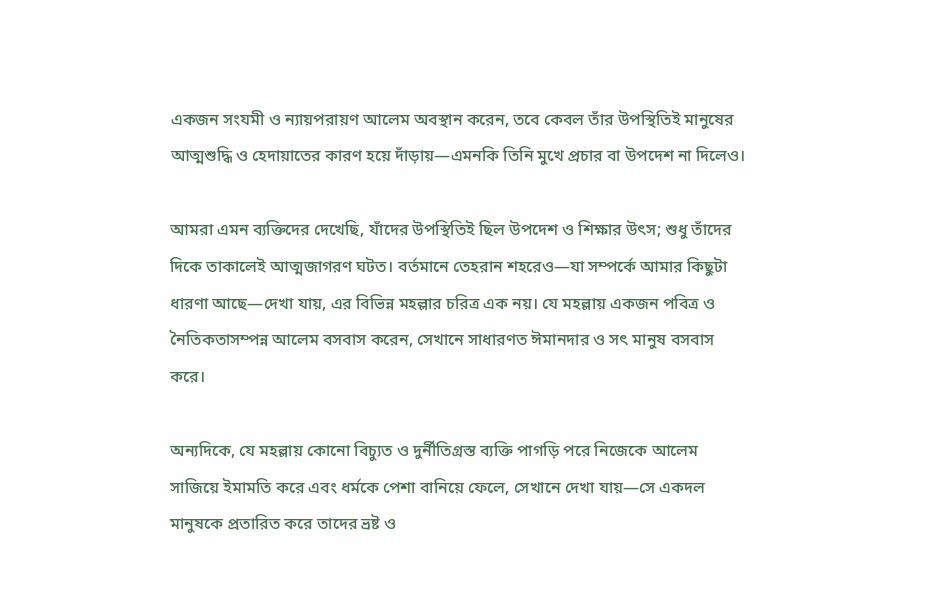একজন সংযমী ও ন্যায়পরায়ণ আলেম অবস্থান করেন, তবে কেবল তাঁর উপস্থিতিই মানুষের আত্মশুদ্ধি ও হেদায়াতের কারণ হয়ে দাঁড়ায়—এমনকি তিনি মুখে প্রচার বা উপদেশ না দিলেও।

আমরা এমন ব্যক্তিদের দেখেছি, যাঁদের উপস্থিতিই ছিল উপদেশ ও শিক্ষার উৎস; শুধু তাঁদের দিকে তাকালেই আত্মজাগরণ ঘটত। বর্তমানে তেহরান শহরেও—যা সম্পর্কে আমার কিছুটা ধারণা আছে—দেখা যায়, এর বিভিন্ন মহল্লার চরিত্র এক নয়। যে মহল্লায় একজন পবিত্র ও নৈতিকতাসম্পন্ন আলেম বসবাস করেন, সেখানে সাধারণত ঈমানদার ও সৎ মানুষ বসবাস করে।

অন্যদিকে, যে মহল্লায় কোনো বিচ্যুত ও দুর্নীতিগ্রস্ত ব্যক্তি পাগড়ি পরে নিজেকে আলেম সাজিয়ে ইমামতি করে এবং ধর্মকে পেশা বানিয়ে ফেলে, সেখানে দেখা যায়—সে একদল মানুষকে প্রতারিত করে তাদের ভ্রষ্ট ও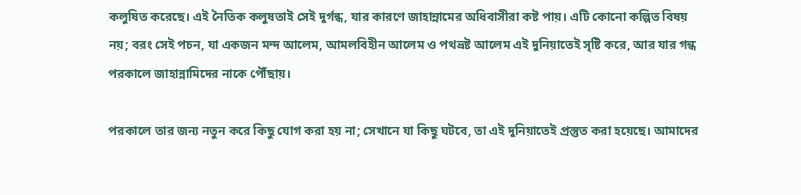কলুষিত করেছে। এই নৈতিক কলুষতাই সেই দুর্গন্ধ, যার কারণে জাহান্নামের অধিবাসীরা কষ্ট পায়। এটি কোনো কল্পিত বিষয় নয়; বরং সেই পচন, যা একজন মন্দ আলেম, আমলবিহীন আলেম ও পথভ্রষ্ট আলেম এই দুনিয়াতেই সৃষ্টি করে, আর যার গন্ধ পরকালে জাহান্নামিদের নাকে পৌঁছায়।

পরকালে তার জন্য নতুন করে কিছু যোগ করা হয় না; সেখানে যা কিছু ঘটবে, তা এই দুনিয়াতেই প্রস্তুত করা হয়েছে। আমাদের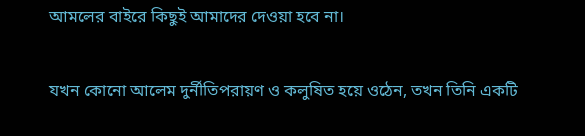আমলের বাইরে কিছুই আমাদের দেওয়া হবে না।

যখন কোনো আলেম দুর্নীতিপরায়ণ ও কলুষিত হয়ে ওঠেন, তখন তিনি একটি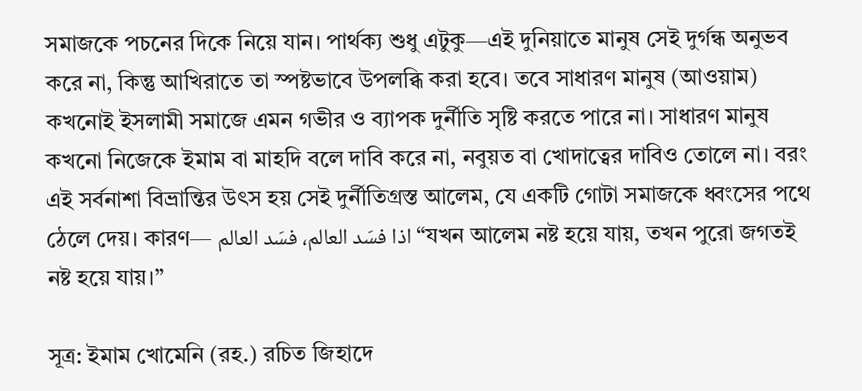সমাজকে পচনের দিকে নিয়ে যান। পার্থক্য শুধু এটুকু—এই দুনিয়াতে মানুষ সেই দুর্গন্ধ অনুভব করে না, কিন্তু আখিরাতে তা স্পষ্টভাবে উপলব্ধি করা হবে। তবে সাধারণ মানুষ (আওয়াম) কখনোই ইসলামী সমাজে এমন গভীর ও ব্যাপক দুর্নীতি সৃষ্টি করতে পারে না। সাধারণ মানুষ কখনো নিজেকে ইমাম বা মাহদি বলে দাবি করে না, নবুয়ত বা খোদাত্বের দাবিও তোলে না। বরং এই সর্বনাশা বিভ্রান্তির উৎস হয় সেই দুর্নীতিগ্রস্ত আলেম, যে একটি গোটা সমাজকে ধ্বংসের পথে ঠেলে দেয়। কারণ— اذا فسَد العالم، فسَد العالم “যখন আলেম নষ্ট হয়ে যায়, তখন পুরো জগতই নষ্ট হয়ে যায়।”

সূত্র: ইমাম খোমেনি (রহ.) রচিত জিহাদে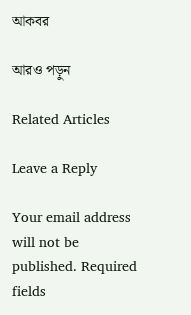আকবর

আরও পড়ুন

Related Articles

Leave a Reply

Your email address will not be published. Required fields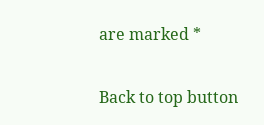are marked *

Back to top button